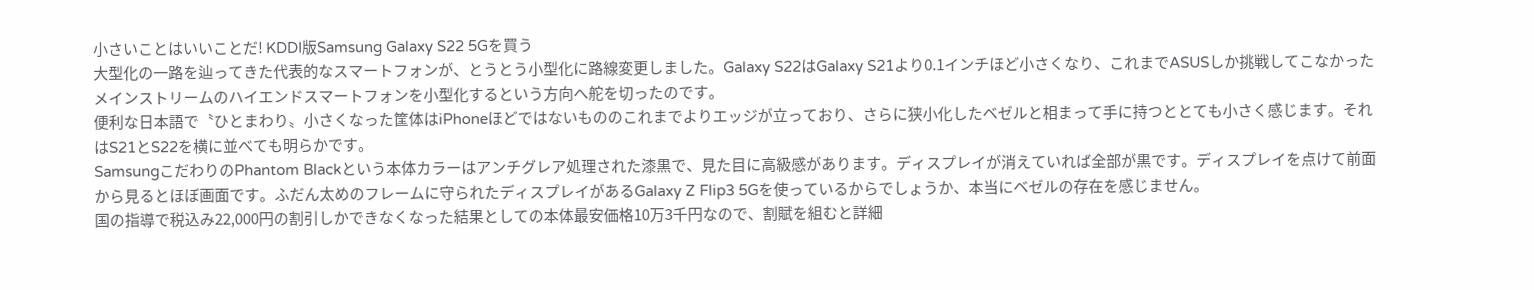小さいことはいいことだ! KDDI版Samsung Galaxy S22 5Gを買う
大型化の一路を辿ってきた代表的なスマートフォンが、とうとう小型化に路線変更しました。Galaxy S22はGalaxy S21より0.1インチほど小さくなり、これまでASUSしか挑戦してこなかったメインストリームのハイエンドスマートフォンを小型化するという方向へ舵を切ったのです。
便利な日本語で〝ひとまわり〟小さくなった筐体はiPhoneほどではないもののこれまでよりエッジが立っており、さらに狭小化したベゼルと相まって手に持つととても小さく感じます。それはS21とS22を横に並べても明らかです。
SamsungこだわりのPhantom Blackという本体カラーはアンチグレア処理された漆黒で、見た目に高級感があります。ディスプレイが消えていれば全部が黒です。ディスプレイを点けて前面から見るとほぼ画面です。ふだん太めのフレームに守られたディスプレイがあるGalaxy Z Flip3 5Gを使っているからでしょうか、本当にベゼルの存在を感じません。
国の指導で税込み22,000円の割引しかできなくなった結果としての本体最安価格10万3千円なので、割賦を組むと詳細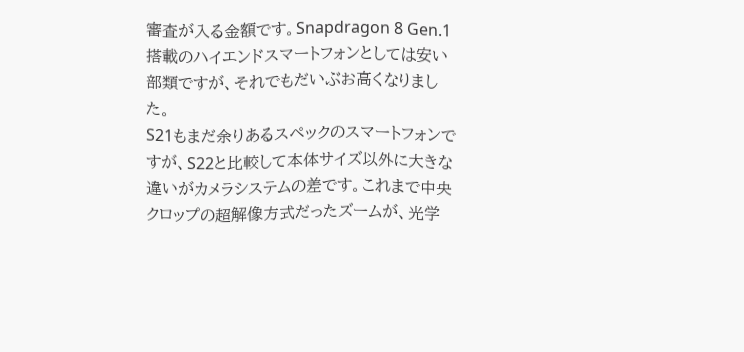審査が入る金額です。Snapdragon 8 Gen.1搭載のハイエンドスマートフォンとしては安い部類ですが、それでもだいぶお高くなりました。
S21もまだ余りあるスペックのスマートフォンですが、S22と比較して本体サイズ以外に大きな違いがカメラシステムの差です。これまで中央クロップの超解像方式だったズームが、光学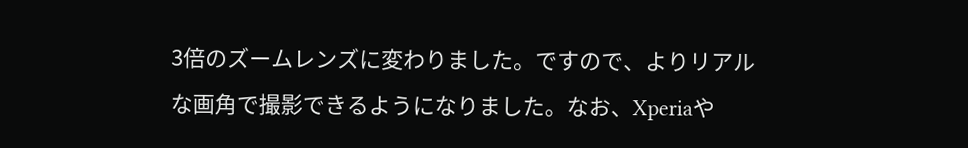3倍のズームレンズに変わりました。ですので、よりリアルな画角で撮影できるようになりました。なお、Xperiaや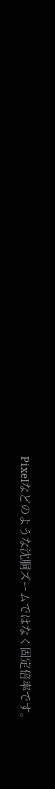Pixelなどのような沈胴ズームではなく固定倍率です。